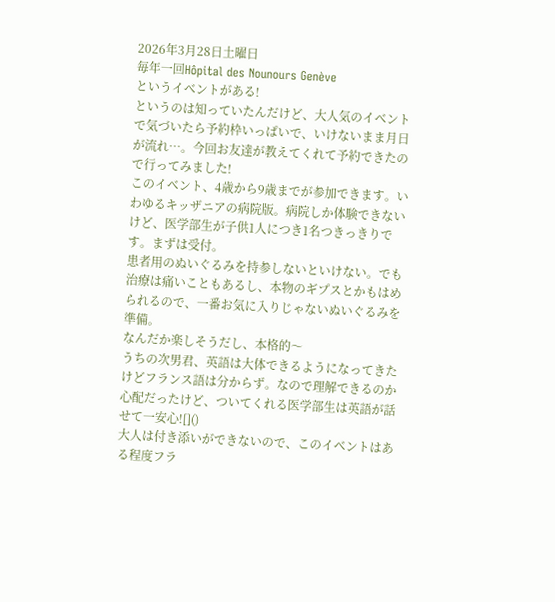2026年3月28日土曜日
毎年一回Hôpital des Nounours Genève
というイベントがある!
というのは知っていたんだけど、大人気のイベントで気づいたら予約枠いっぱいで、いけないまま月日が流れ…。今回お友達が教えてくれて予約できたので行ってみました!
このイベント、4歳から9歳までが参加できます。いわゆるキッザニアの病院版。病院しか体験できないけど、医学部生が子供1人につき1名つきっきりです。まずは受付。
患者用のぬいぐるみを持参しないといけない。でも治療は痛いこともあるし、本物のギプスとかもはめられるので、一番お気に入りじゃないぬいぐるみを準備。
なんだか楽しそうだし、本格的〜
うちの次男君、英語は大体できるようになってきたけどフランス語は分からず。なので理解できるのか心配だったけど、ついてくれる医学部生は英語が話せて一安心![]()
大人は付き添いができないので、このイベントはある程度フラ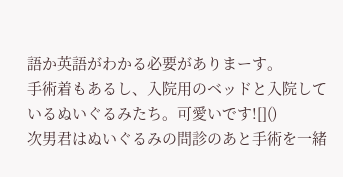語か英語がわかる必要がありまーす。
手術着もあるし、入院用のベッドと入院しているぬいぐるみたち。可愛いです![]()
次男君はぬいぐるみの問診のあと手術を一緒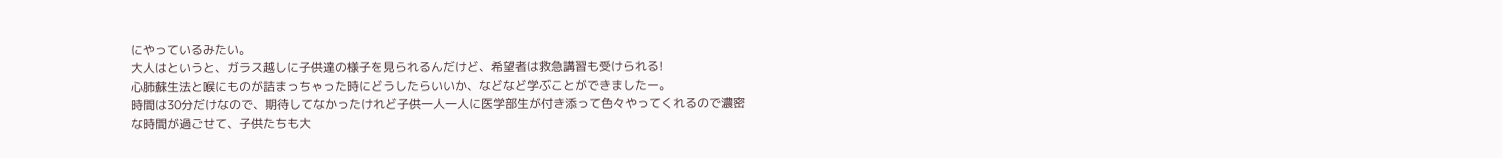にやっているみたい。
大人はというと、ガラス越しに子供達の様子を見られるんだけど、希望者は救急講習も受けられる!
心肺蘇生法と喉にものが詰まっちゃった時にどうしたらいいか、などなど学ぶことができましたー。
時間は30分だけなので、期待してなかったけれど子供一人一人に医学部生が付き添って色々やってくれるので濃密な時間が過ごせて、子供たちも大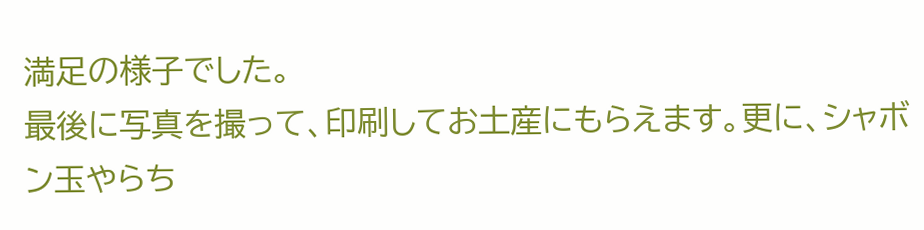満足の様子でした。
最後に写真を撮って、印刷してお土産にもらえます。更に、シャボン玉やらち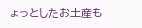ょっとしたお土産も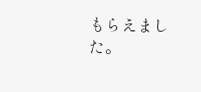もらえました。